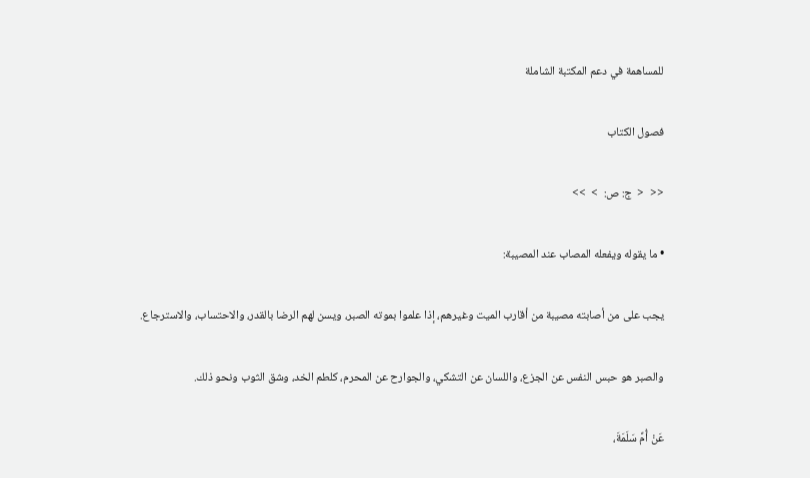للمساهمة في دعم المكتبة الشاملة

فصول الكتاب

<<  <  ج: ص:  >  >>

• ما يقوله ويفعله المصاب عند المصيبة:

يجب على من أصابته مصيبة من أقارب الميت وغيرهم، إذا علموا بموته الصبر، ويسن لهم الرضا بالقدر، والاحتساب، والاسترجاع.

والصبر هو حبس النفس عن الجزع، واللسان عن التشكي، والجوارح عن المحرم، كلطم الخد، وشق الثوب ونحو ذلك.

عَنْ أُمِّ سَلَمَةَ،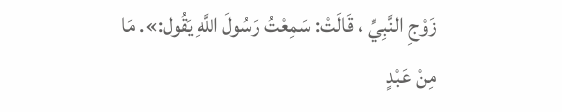زَوْجِ النَّبِيِّ ، قَالَتْ: سَمِعْتُ رَسُولَ اللَّهِ يَقُول:». مَا مِنْ عَبْدٍ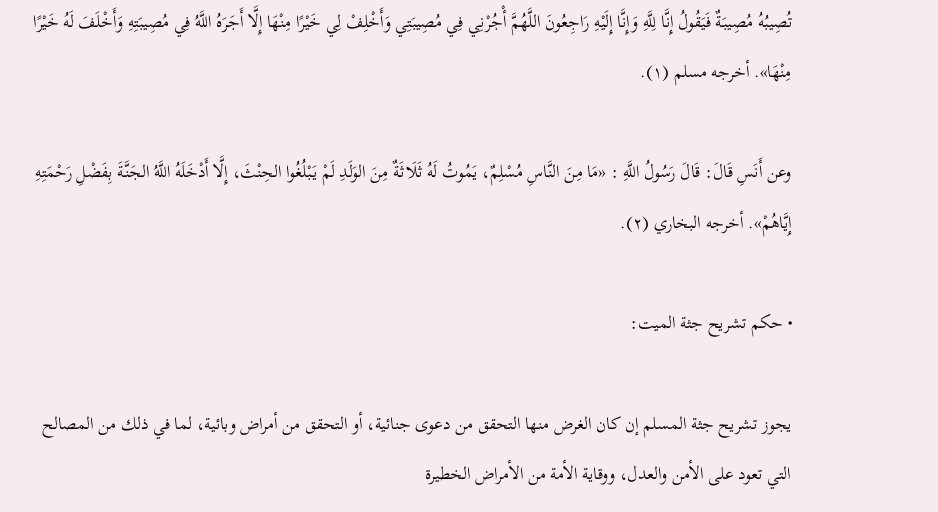تُصِيبُهُ مُصِيبَةٌ فَيَقُولُ إِنَّا لِلَّهِ وَإِنَّا إِلَيْهِ رَاجِعُونَ اللَّهُمَّ أْجُرْنِي فِي مُصِيبَتِي وَأَخْلِفْ لِي خَيْرًا مِنْهَا إِلَّا أَجَرَهُ اللَّهُ فِي مُصِيبَتِهِ وَأَخْلَفَ لَهُ خَيْرًا مِنْهَا». أخرجه مسلم (١).

وعن أَنَسِ قَالَ: قَالَ رَسُولُ اللَّهِ : «مَا مِنَ النَّاسِ مُسْلِمٌ، يَمُوتُ لَهُ ثَلَاثَةٌ مِنَ الوَلَدِ لَمْ يَبْلُغُوا الحِنْثَ، إِلَّا أَدْخَلَهُ اللَّهُ الجَنَّةَ بِفَضْلِ رَحْمَتِهِ إِيَّاهُمْ». أخرجه البخاري (٢).

• حكم تشريح جثة الميت:

يجوز تشريح جثة المسلم إن كان الغرض منها التحقق من دعوى جنائية، أو التحقق من أمراض وبائية، لما في ذلك من المصالح التي تعود على الأمن والعدل، ووقاية الأمة من الأمراض الخطيرة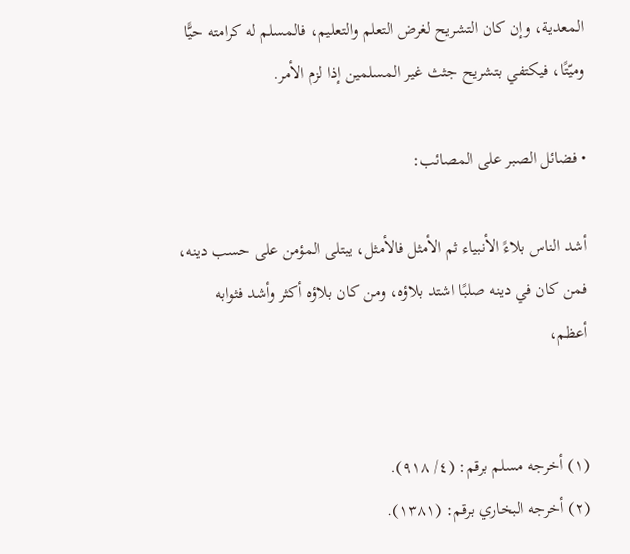المعدية، وإن كان التشريح لغرض التعلم والتعليم، فالمسلم له كرامته حيًّا وميّتًا، فيكتفي بتشريح جثث غير المسلمين إذا لزم الأمر.

• فضائل الصبر على المصائب:

أشد الناس بلاءً الأنبياء ثم الأمثل فالأمثل، يبتلى المؤمن على حسب دينه، فمن كان في دينه صلبًا اشتد بلاؤه، ومن كان بلاؤه أكثر وأشد فثوابه أعظم،


(١) أخرجه مسلم برقم: (٤/ ٩١٨).
(٢) أخرجه البخاري برقم: (١٣٨١).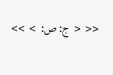<<  <  ج: ص:  >  >>